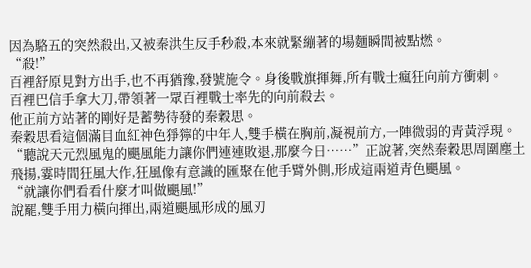因為駱五的突然殺出,又被秦洪生反手秒殺,本來就緊繃著的場麵瞬間被點燃。
“殺!”
百裡舒原見對方出手,也不再猶豫,發號施令。身後戰旗揮舞,所有戰士瘋狂向前方衝刺。
百裡巴信手拿大刀,帶領著一眾百裡戰士率先的向前殺去。
他正前方站著的剛好是蓄勢待發的秦穀思。
秦穀思看這個滿目血紅神色猙獰的中年人,雙手橫在胸前,凝視前方,一陣微弱的青黃浮現。
“聽說天元烈風鬼的颶風能力讓你們連連敗退,那麼今日……”正說著,突然秦穀思周圍塵土飛揚,霎時間狂風大作,狂風像有意識的匯聚在他手臂外側,形成這兩道青色颶風。
“就讓你們看看什麼才叫做颶風!”
說罷,雙手用力橫向揮出,兩道颶風形成的風刃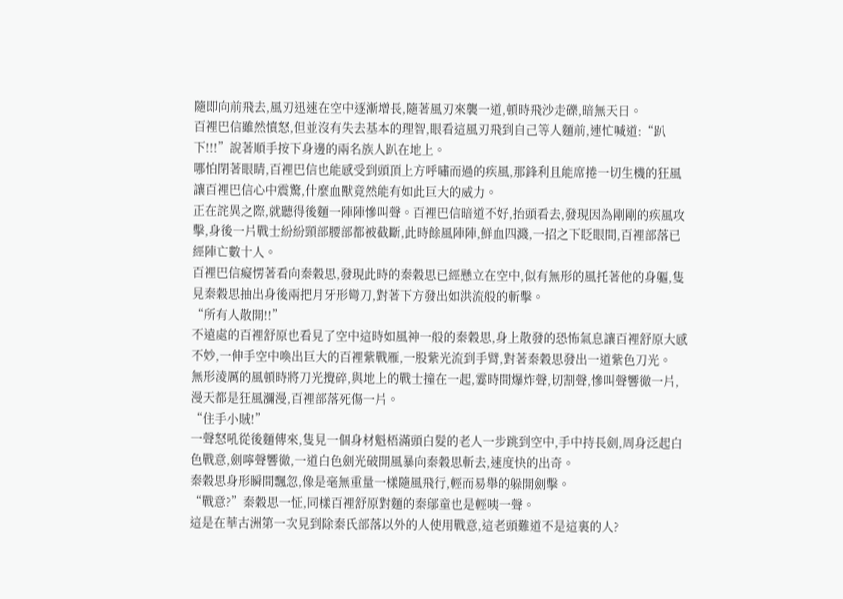隨即向前飛去,風刃迅速在空中逐漸增長,隨著風刃來襲一道,頓時飛沙走礫,暗無天日。
百裡巴信雖然憤怒,但並沒有失去基本的理智,眼看這風刃飛到自己等人麵前,連忙喊道:“趴下!!!”說著順手按下身邊的兩名族人趴在地上。
哪怕閉著眼睛,百裡巴信也能感受到頭頂上方呼嘯而過的疾風,那鋒利且能席捲一切生機的狂風讓百裡巴信心中震驚,什麼血獸竟然能有如此巨大的威力。
正在詫異之際,就聽得後麵一陣陣慘叫聲。百裡巴信暗道不好,抬頭看去,發現因為剛剛的疾風攻擊,身後一片戰士紛紛頸部腰部都被截斷,此時餘風陣陣,鮮血四濺,一招之下眨眼間,百裡部落已經陣亡數十人。
百裡巴信癡愣著看向秦穀思,發現此時的秦穀思已經懸立在空中,似有無形的風托著他的身軀,隻見秦穀思抽出身後兩把月牙形彎刀,對著下方發出如洪流般的斬擊。
“所有人散開!!”
不遠處的百裡舒原也看見了空中這時如風神一般的秦穀思,身上散發的恐怖氣息讓百裡舒原大感不妙,一伸手空中喚出巨大的百裡紫戰雁,一股紫光流到手臂,對著秦穀思發出一道紫色刀光。
無形淩厲的風頓時將刀光攪碎,與地上的戰士撞在一起,霎時間爆炸聲,切割聲,慘叫聲響徹一片,漫天都是狂風瀰漫,百裡部落死傷一片。
“住手小賊!”
一聲怒吼從後麵傳來,隻見一個身材魁梧滿頭白髮的老人一步跳到空中,手中持長劍,周身泛起白色戰意,劍嚀聲響徹,一道白色劍光破開風暴向秦穀思斬去,速度快的出奇。
秦穀思身形瞬間飄忽,像是毫無重量一樣隨風飛行,輕而易舉的躲開劍擊。
“戰意?”秦穀思一怔,同樣百裡舒原對麵的秦鄔童也是輕咦一聲。
這是在華古洲第一次見到除秦氏部落以外的人使用戰意,這老頭難道不是這裏的人?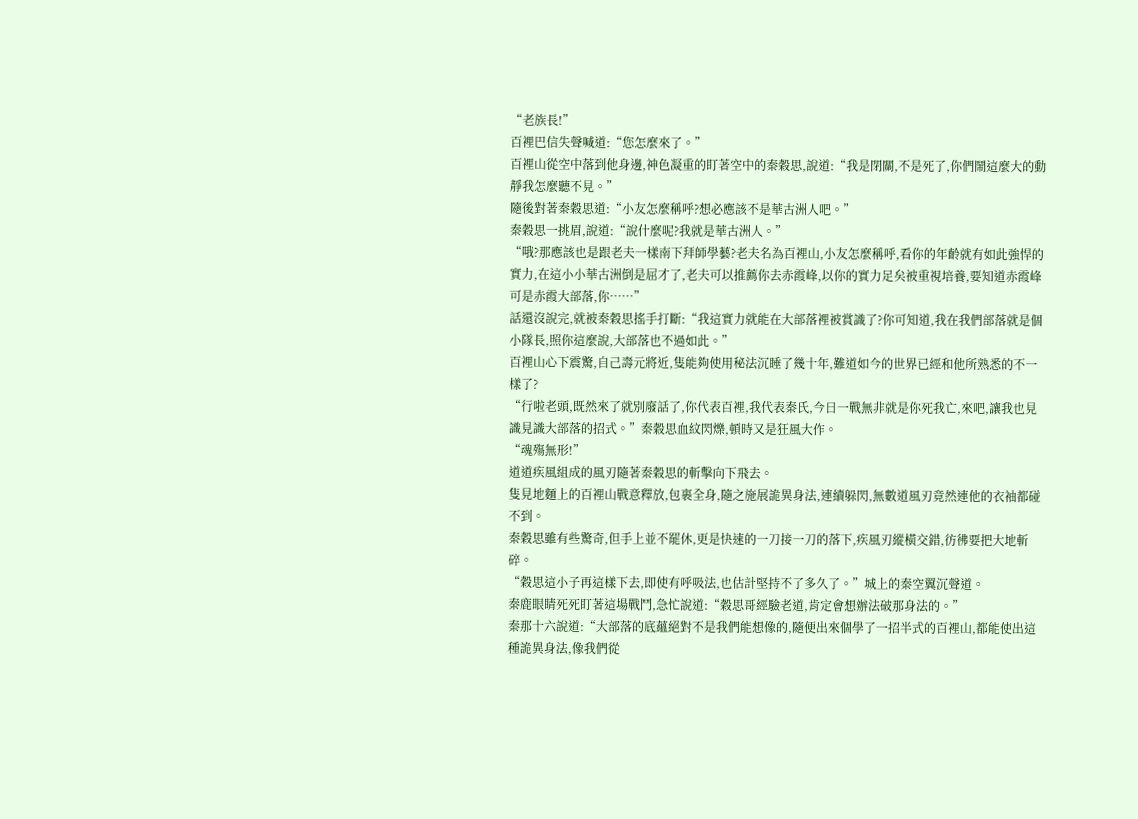“老族長!”
百裡巴信失聲喊道:“您怎麼來了。”
百裡山從空中落到他身邊,神色凝重的盯著空中的秦穀思,說道:“我是閉關,不是死了,你們鬧這麼大的動靜我怎麼聽不見。”
隨後對著秦穀思道:“小友怎麼稱呼?想必應該不是華古洲人吧。”
秦穀思一挑眉,說道:“說什麼呢?我就是華古洲人。”
“哦?那應該也是跟老夫一樣南下拜師學藝?老夫名為百裡山,小友怎麼稱呼,看你的年齡就有如此強悍的實力,在這小小華古洲倒是屈才了,老夫可以推薦你去赤霞峰,以你的實力足矣被重視培養,要知道赤霞峰可是赤霞大部落,你……”
話還沒說完,就被秦穀思搖手打斷:“我這實力就能在大部落裡被賞識了?你可知道,我在我們部落就是個小隊長,照你這麼說,大部落也不過如此。”
百裡山心下震驚,自己壽元將近,隻能夠使用秘法沉睡了幾十年,難道如今的世界已經和他所熟悉的不一樣了?
“行啦老頭,既然來了就別廢話了,你代表百裡,我代表秦氏,今日一戰無非就是你死我亡,來吧,讓我也見識見識大部落的招式。”秦穀思血紋閃爍,頓時又是狂風大作。
“魂殤無形!”
道道疾風組成的風刃隨著秦穀思的斬擊向下飛去。
隻見地麵上的百裡山戰意釋放,包裹全身,隨之施展詭異身法,連續躲閃,無數道風刃竟然連他的衣袖都碰不到。
秦穀思雖有些驚奇,但手上並不罷休,更是快速的一刀接一刀的落下,疾風刃縱橫交錯,彷彿要把大地斬碎。
“穀思這小子再這樣下去,即使有呼吸法,也估計堅持不了多久了。”城上的秦空翼沉聲道。
秦鹿眼睛死死盯著這場戰鬥,急忙說道:“穀思哥經驗老道,肯定會想辦法破那身法的。”
秦那十六說道:“大部落的底蘊絕對不是我們能想像的,隨便出來個學了一招半式的百裡山,都能使出這種詭異身法,像我們從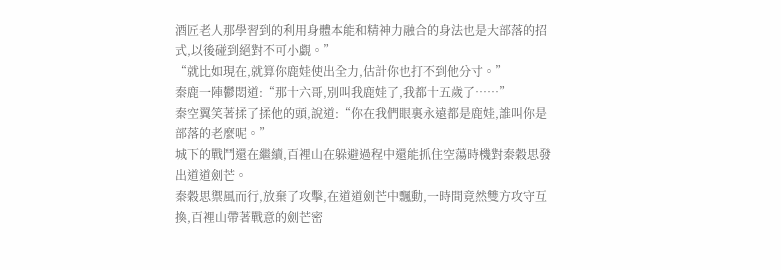酒匠老人那學習到的利用身體本能和精神力融合的身法也是大部落的招式,以後碰到絕對不可小覷。”
“就比如現在,就算你鹿娃使出全力,估計你也打不到他分寸。”
秦鹿一陣鬱悶道:“那十六哥,別叫我鹿娃了,我都十五歲了……”
秦空翼笑著揉了揉他的頭,說道:“你在我們眼裏永遠都是鹿娃,誰叫你是部落的老麼呢。”
城下的戰鬥還在繼續,百裡山在躲避過程中還能抓住空蕩時機對秦穀思發出道道劍芒。
秦穀思禦風而行,放棄了攻擊,在道道劍芒中飄動,一時間竟然雙方攻守互換,百裡山帶著戰意的劍芒密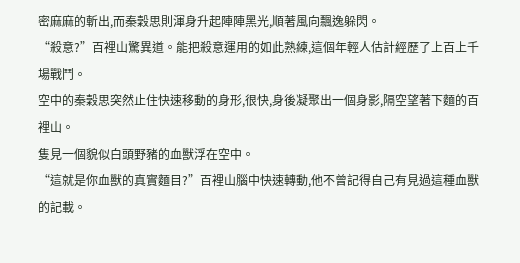密麻麻的斬出,而秦穀思則渾身升起陣陣黑光,順著風向飄逸躲閃。
“殺意?”百裡山驚異道。能把殺意運用的如此熟練,這個年輕人估計經歷了上百上千場戰鬥。
空中的秦穀思突然止住快速移動的身形,很快,身後凝聚出一個身影,隔空望著下麵的百裡山。
隻見一個貌似白頭野豬的血獸浮在空中。
“這就是你血獸的真實麵目?”百裡山腦中快速轉動,他不曾記得自己有見過這種血獸的記載。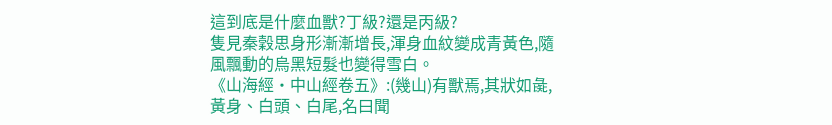這到底是什麼血獸?丁級?還是丙級?
隻見秦穀思身形漸漸增長,渾身血紋變成青黃色,隨風飄動的烏黑短髮也變得雪白。
《山海經·中山經卷五》:(幾山)有獸焉,其狀如彘,黃身、白頭、白尾,名曰聞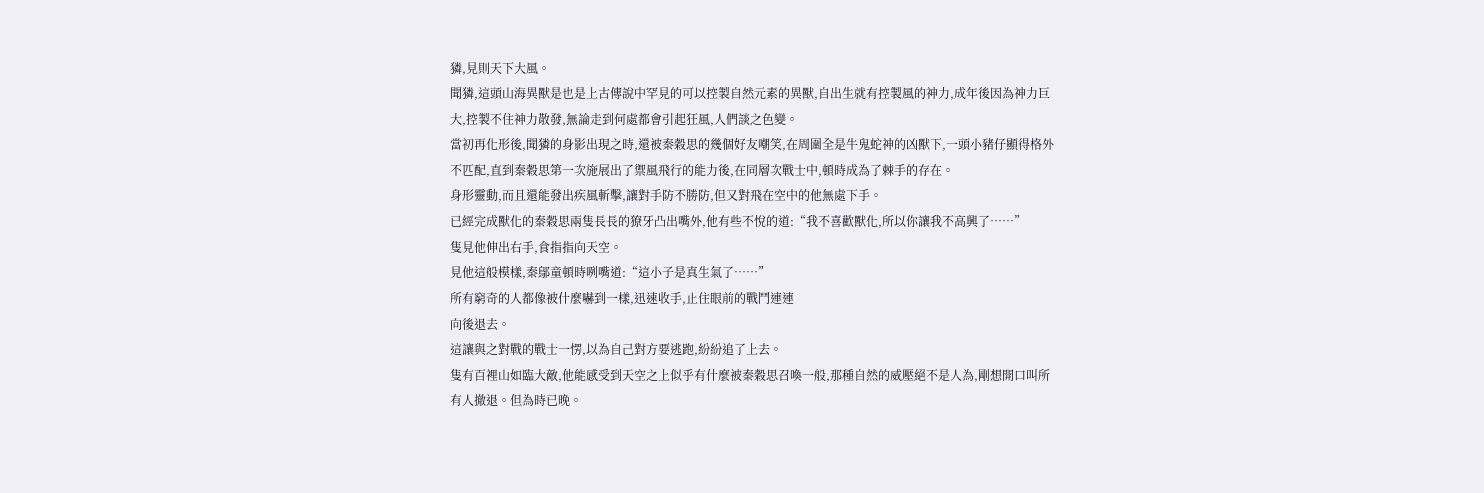獜,見則天下大風。
聞獜,這頭山海異獸是也是上古傳說中罕見的可以控製自然元素的異獸,自出生就有控製風的神力,成年後因為神力巨大,控製不住神力散發,無論走到何處都會引起狂風,人們談之色變。
當初再化形後,聞獜的身影出現之時,還被秦穀思的幾個好友嘲笑,在周圍全是牛鬼蛇神的凶獸下,一頭小豬仔顯得格外不匹配,直到秦穀思第一次施展出了禦風飛行的能力後,在同層次戰士中,頓時成為了棘手的存在。
身形靈動,而且還能發出疾風斬擊,讓對手防不勝防,但又對飛在空中的他無處下手。
已經完成獸化的秦穀思兩隻長長的獠牙凸出嘴外,他有些不悅的道:“我不喜歡獸化,所以你讓我不高興了……”
隻見他伸出右手,食指指向天空。
見他這般模樣,秦鄔童頓時咧嘴道:“這小子是真生氣了……”
所有窮奇的人都像被什麼嚇到一樣,迅速收手,止住眼前的戰鬥連連
向後退去。
這讓與之對戰的戰士一愣,以為自己對方要逃跑,紛紛追了上去。
隻有百裡山如臨大敵,他能感受到天空之上似乎有什麼被秦穀思召喚一般,那種自然的威壓絕不是人為,剛想開口叫所有人撤退。但為時已晚。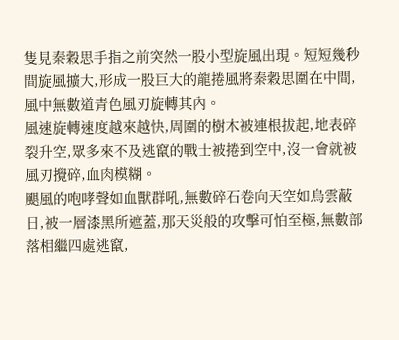隻見秦穀思手指之前突然一股小型旋風出現。短短幾秒間旋風擴大,形成一股巨大的龍捲風將秦穀思圍在中間,風中無數道青色風刃旋轉其內。
風速旋轉速度越來越快,周圍的樹木被連根拔起,地表碎裂升空,眾多來不及逃竄的戰士被捲到空中,沒一會就被風刃攪碎,血肉模糊。
颶風的咆哮聲如血獸群吼,無數碎石卷向天空如烏雲蔽日,被一層漆黑所遮蓋,那天災般的攻擊可怕至極,無數部落相繼四處逃竄,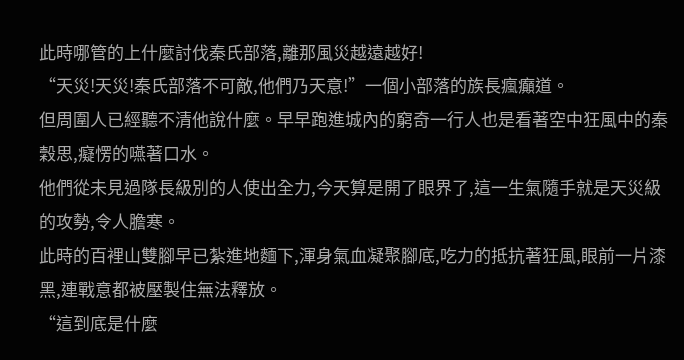此時哪管的上什麼討伐秦氏部落,離那風災越遠越好!
“天災!天災!秦氏部落不可敵,他們乃天意!”一個小部落的族長瘋癲道。
但周圍人已經聽不清他說什麼。早早跑進城內的窮奇一行人也是看著空中狂風中的秦穀思,癡愣的嚥著口水。
他們從未見過隊長級別的人使出全力,今天算是開了眼界了,這一生氣隨手就是天災級的攻勢,令人膽寒。
此時的百裡山雙腳早已紮進地麵下,渾身氣血凝聚腳底,吃力的抵抗著狂風,眼前一片漆黑,連戰意都被壓製住無法釋放。
“這到底是什麼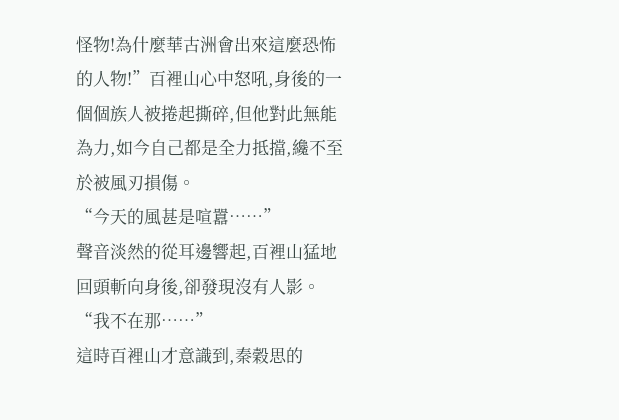怪物!為什麼華古洲會出來這麼恐怖的人物!”百裡山心中怒吼,身後的一個個族人被捲起撕碎,但他對此無能為力,如今自己都是全力抵擋,纔不至於被風刃損傷。
“今天的風甚是喧囂……”
聲音淡然的從耳邊響起,百裡山猛地回頭斬向身後,卻發現沒有人影。
“我不在那……”
這時百裡山才意識到,秦穀思的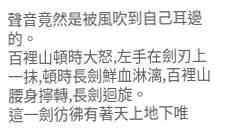聲音竟然是被風吹到自己耳邊的。
百裡山頓時大怒,左手在劍刃上一抹,頓時長劍鮮血淋漓,百裡山腰身擰轉,長劍迴旋。
這一劍彷彿有著天上地下唯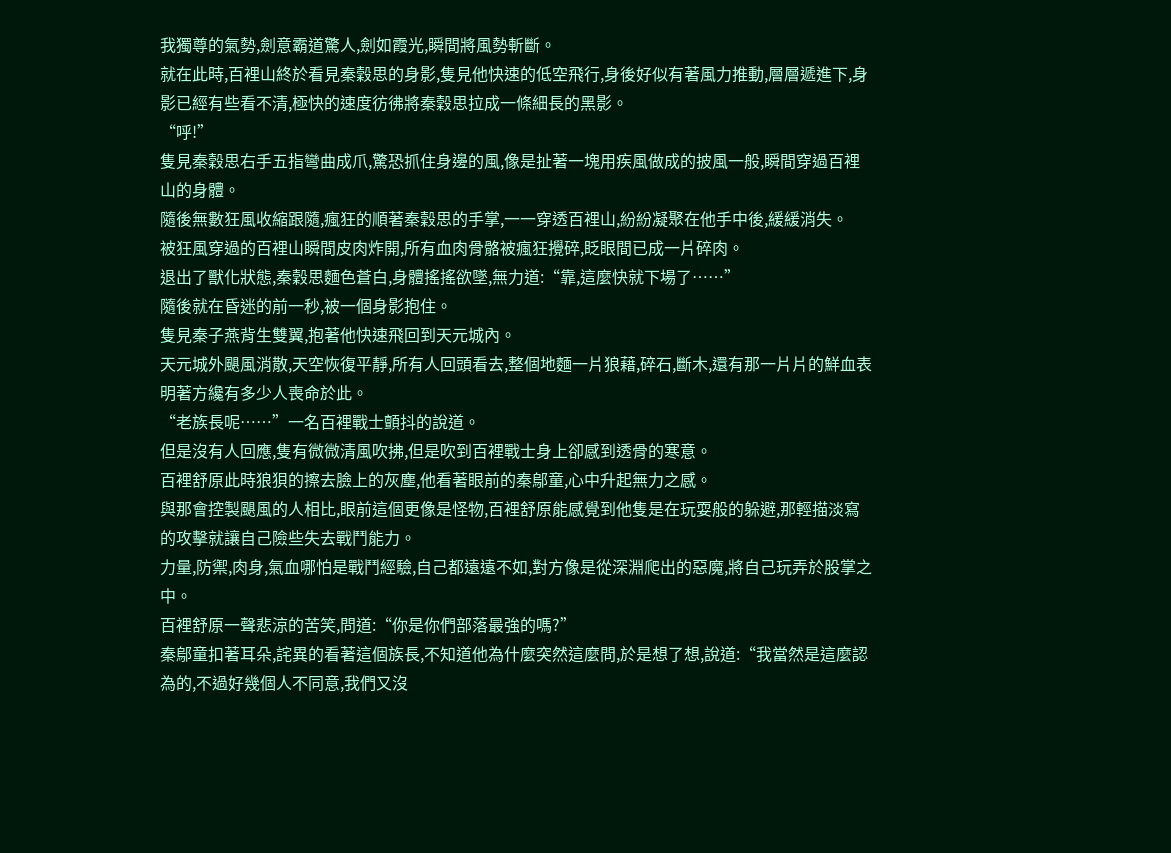我獨尊的氣勢,劍意霸道驚人,劍如霞光,瞬間將風勢斬斷。
就在此時,百裡山終於看見秦穀思的身影,隻見他快速的低空飛行,身後好似有著風力推動,層層遞進下,身影已經有些看不清,極快的速度彷彿將秦穀思拉成一條細長的黑影。
“呼!”
隻見秦穀思右手五指彎曲成爪,驚恐抓住身邊的風,像是扯著一塊用疾風做成的披風一般,瞬間穿過百裡山的身體。
隨後無數狂風收縮跟隨,瘋狂的順著秦穀思的手掌,一一穿透百裡山,紛紛凝聚在他手中後,緩緩消失。
被狂風穿過的百裡山瞬間皮肉炸開,所有血肉骨骼被瘋狂攪碎,眨眼間已成一片碎肉。
退出了獸化狀態,秦穀思麵色蒼白,身體搖搖欲墜,無力道:“靠,這麼快就下場了……”
隨後就在昏迷的前一秒,被一個身影抱住。
隻見秦子燕背生雙翼,抱著他快速飛回到天元城內。
天元城外颶風消散,天空恢復平靜,所有人回頭看去,整個地麵一片狼藉,碎石,斷木,還有那一片片的鮮血表明著方纔有多少人喪命於此。
“老族長呢……”一名百裡戰士顫抖的說道。
但是沒有人回應,隻有微微清風吹拂,但是吹到百裡戰士身上卻感到透骨的寒意。
百裡舒原此時狼狽的擦去臉上的灰塵,他看著眼前的秦鄔童,心中升起無力之感。
與那會控製颶風的人相比,眼前這個更像是怪物,百裡舒原能感覺到他隻是在玩耍般的躲避,那輕描淡寫的攻擊就讓自己險些失去戰鬥能力。
力量,防禦,肉身,氣血哪怕是戰鬥經驗,自己都遠遠不如,對方像是從深淵爬出的惡魔,將自己玩弄於股掌之中。
百裡舒原一聲悲涼的苦笑,問道:“你是你們部落最強的嗎?”
秦鄔童扣著耳朵,詫異的看著這個族長,不知道他為什麼突然這麼問,於是想了想,說道:“我當然是這麼認為的,不過好幾個人不同意,我們又沒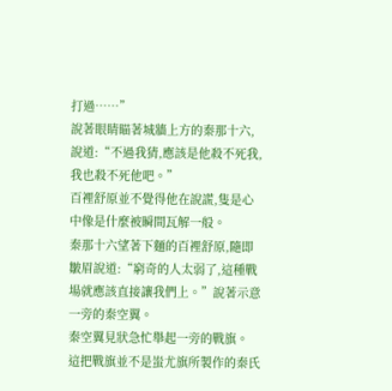打過……”
說著眼睛瞄著城牆上方的秦那十六,說道:“不過我猜,應該是他殺不死我,我也殺不死他吧。”
百裡舒原並不覺得他在說謊,隻是心中像是什麼被瞬間瓦解一般。
秦那十六望著下麵的百裡舒原,隨即皺眉說道:“窮奇的人太弱了,這種戰場就應該直接讓我們上。”說著示意一旁的秦空翼。
秦空翼見狀急忙舉起一旁的戰旗。
這把戰旗並不是蚩尤旗所製作的秦氏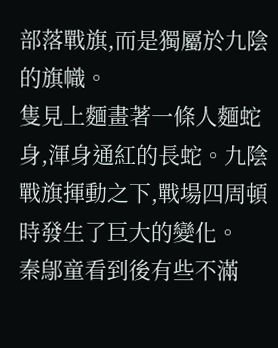部落戰旗,而是獨屬於九陰的旗幟。
隻見上麵畫著一條人麵蛇身,渾身通紅的長蛇。九陰戰旗揮動之下,戰場四周頓時發生了巨大的變化。
秦鄔童看到後有些不滿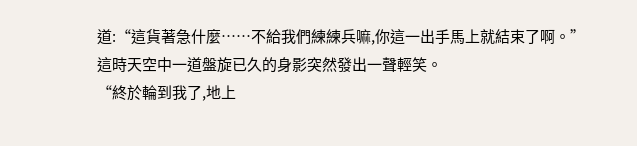道:“這貨著急什麼……不給我們練練兵嘛,你這一出手馬上就結束了啊。”
這時天空中一道盤旋已久的身影突然發出一聲輕笑。
“終於輪到我了,地上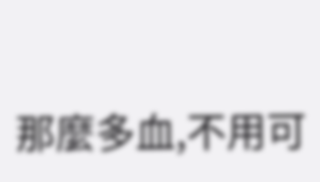那麼多血,不用可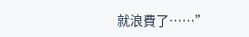就浪費了……”